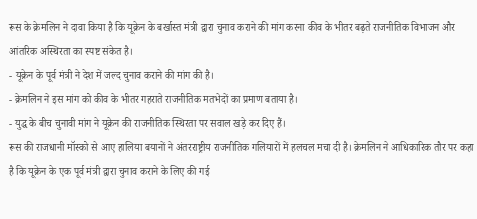रूस के क्रेमलिन ने दावा किया है कि यूक्रेन के बर्खास्त मंत्री द्वारा चुनाव कराने की मांग करना कीव के भीतर बढ़ते राजनीतिक विभाजन और आंतरिक अस्थिरता का स्पष्ट संकेत है।
- यूक्रेन के पूर्व मंत्री ने देश में जल्द चुनाव कराने की मांग की है।
- क्रेमलिन ने इस मांग को कीव के भीतर गहराते राजनीतिक मतभेदों का प्रमाण बताया है।
- युद्ध के बीच चुनावी मांग ने यूक्रेन की राजनीतिक स्थिरता पर सवाल खड़े कर दिए हैं।
रूस की राजधानी मॉस्को से आए हालिया बयानों ने अंतरराष्ट्रीय राजनीतिक गलियारों में हलचल मचा दी है। क्रेमलिन ने आधिकारिक तौर पर कहा है कि यूक्रेन के एक पूर्व मंत्री द्वारा चुनाव कराने के लिए की गई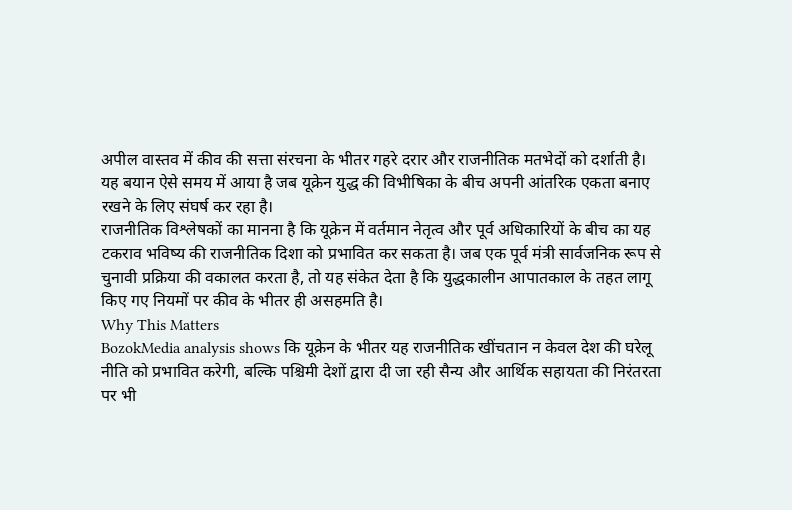अपील वास्तव में कीव की सत्ता संरचना के भीतर गहरे दरार और राजनीतिक मतभेदों को दर्शाती है। यह बयान ऐसे समय में आया है जब यूक्रेन युद्ध की विभीषिका के बीच अपनी आंतरिक एकता बनाए रखने के लिए संघर्ष कर रहा है।
राजनीतिक विश्लेषकों का मानना है कि यूक्रेन में वर्तमान नेतृत्व और पूर्व अधिकारियों के बीच का यह टकराव भविष्य की राजनीतिक दिशा को प्रभावित कर सकता है। जब एक पूर्व मंत्री सार्वजनिक रूप से चुनावी प्रक्रिया की वकालत करता है, तो यह संकेत देता है कि युद्धकालीन आपातकाल के तहत लागू किए गए नियमों पर कीव के भीतर ही असहमति है।
Why This Matters
BozokMedia analysis shows कि यूक्रेन के भीतर यह राजनीतिक खींचतान न केवल देश की घरेलू नीति को प्रभावित करेगी, बल्कि पश्चिमी देशों द्वारा दी जा रही सैन्य और आर्थिक सहायता की निरंतरता पर भी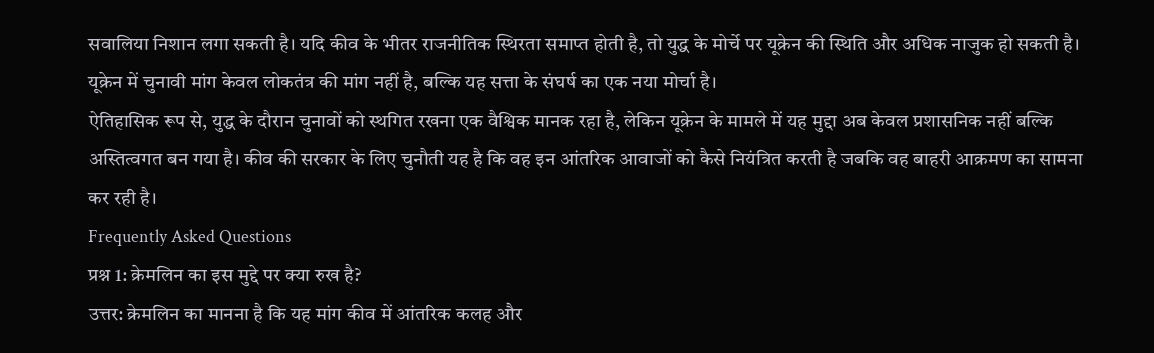सवालिया निशान लगा सकती है। यदि कीव के भीतर राजनीतिक स्थिरता समाप्त होती है, तो युद्ध के मोर्चे पर यूक्रेन की स्थिति और अधिक नाजुक हो सकती है।
यूक्रेन में चुनावी मांग केवल लोकतंत्र की मांग नहीं है, बल्कि यह सत्ता के संघर्ष का एक नया मोर्चा है।
ऐतिहासिक रूप से, युद्ध के दौरान चुनावों को स्थगित रखना एक वैश्विक मानक रहा है, लेकिन यूक्रेन के मामले में यह मुद्दा अब केवल प्रशासनिक नहीं बल्कि अस्तित्वगत बन गया है। कीव की सरकार के लिए चुनौती यह है कि वह इन आंतरिक आवाजों को कैसे नियंत्रित करती है जबकि वह बाहरी आक्रमण का सामना कर रही है।
Frequently Asked Questions
प्रश्न 1: क्रेमलिन का इस मुद्दे पर क्या रुख है?
उत्तर: क्रेमलिन का मानना है कि यह मांग कीव में आंतरिक कलह और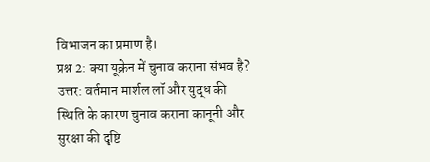विभाजन का प्रमाण है।
प्रश्न 2: क्या यूक्रेन में चुनाव कराना संभव है?
उत्तर: वर्तमान मार्शल लॉ और युद्ध की स्थिति के कारण चुनाव कराना कानूनी और सुरक्षा की दृष्टि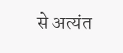से अत्यंत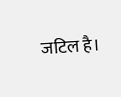जटिल है।